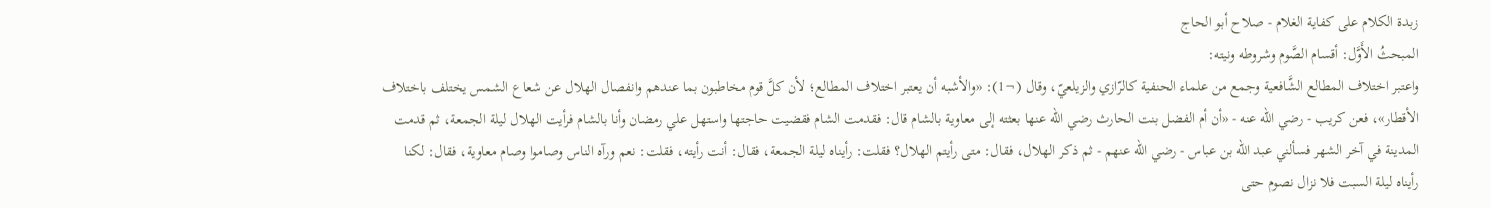زبدة الكلام على كفاية الغلام - صلاح أبو الحاج
المبحثُ الأَوَّل: أقسام الصَّوم وشروطه ونيته:
واعتبر اختلاف المطالع الشَّافعية وجمع من علماء الحنفية كالرّازي والزيلعيّ، وقال (¬1): «والأشبه أن يعتبر اختلاف المطالع؛ لأن كلَّ قوم مخاطبون بما عندهم وانفصال الهلال عن شعاع الشمس يختلف باختلاف الأقطار»، فعن كريب - رضي الله عنه - «أن أم الفضل بنت الحارث رضي الله عنها بعثته إلى معاوية بالشام قال: فقدمت الشام فقضيت حاجتها واستهل علي رمضان وأنا بالشام فرأيت الهلال ليلة الجمعة، ثم قدمت المدينة في آخر الشهر فسألني عبد الله بن عباس - رضي الله عنهم - ثم ذكر الهلال، فقال: متى رأيتم الهلال؟ فقلت: رأيناه ليلة الجمعة، فقال: أنت رأيته، فقلت: نعم ورآه الناس وصاموا وصام معاوية، فقال: لكنا رأيناه ليلة السبت فلا نزال نصوم حتى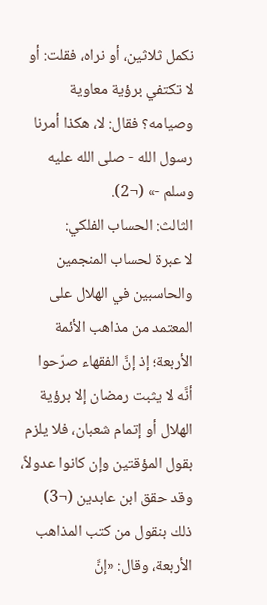نكمل ثلاثين، أو نراه، فقلت: أو لا تكتفي برؤية معاوية وصيامه؟ فقال: لا، هكذا أمرنا رسول الله - صلى الله عليه وسلم -» (¬2).
الثالث: الحساب الفلكي:
لا عبرة لحساب المنجمين والحاسبين في الهلال على المعتمد من مذاهب الأئمة الأربعة؛ إذ إنَّ الفقهاء صرّحوا أنَّه لا يثبت رمضان إلا برؤية الهلال أو إتمام شعبان، فلا يلزم بقول المؤقتين وإن كانوا عدولاً، وقد حقق ابن عابدين (¬3) ذلك بنقول من كتب المذاهب الأربعة، وقال: «إنَّ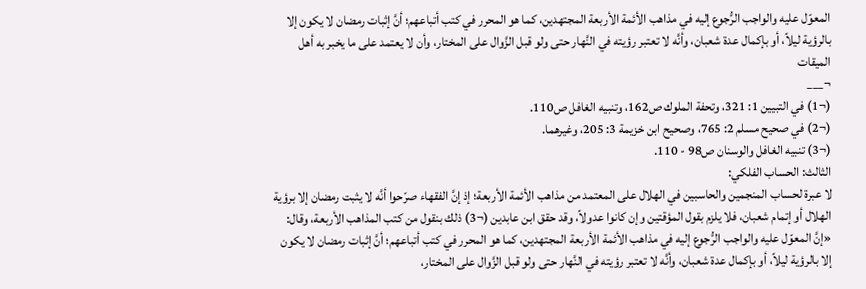المعوّل عليه والواجب الرُّجوع إليه في مذاهب الأئمة الأربعة المجتهدين، كما هو المحرر في كتب أتباعهم؛ أنَّ إثبات رمضان لا يكون إلا بالرؤية ليلاً، أو بإكمال عدة شعبان، وأنَّه لا تعتبر رؤيته في النَّهار حتى ولو قبل الزَّوال على المختار، وأن لا يعتمد على ما يخبر به أهل الميقات
¬___
(¬1) في التبيين 1: 321، وتحفة الملوك ص162، وتنبيه الغافل ص110.
(¬2) في صحيح مسلم 2: 765، وصحيح ابن خزيمة 3: 205، وغيرهما.
(¬3) تنبيه الغافل والوسنان ص98 - 110.
الثالث: الحساب الفلكي:
لا عبرة لحساب المنجمين والحاسبين في الهلال على المعتمد من مذاهب الأئمة الأربعة؛ إذ إنَّ الفقهاء صرّحوا أنَّه لا يثبت رمضان إلا برؤية الهلال أو إتمام شعبان، فلا يلزم بقول المؤقتين وإن كانوا عدولاً، وقد حقق ابن عابدين (¬3) ذلك بنقول من كتب المذاهب الأربعة، وقال: «إنَّ المعوّل عليه والواجب الرُّجوع إليه في مذاهب الأئمة الأربعة المجتهدين، كما هو المحرر في كتب أتباعهم؛ أنَّ إثبات رمضان لا يكون إلا بالرؤية ليلاً، أو بإكمال عدة شعبان، وأنَّه لا تعتبر رؤيته في النَّهار حتى ولو قبل الزَّوال على المختار،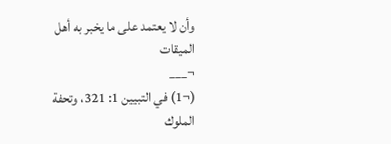وأن لا يعتمد على ما يخبر به أهل الميقات
¬___
(¬1) في التبيين 1: 321، وتحفة الملوك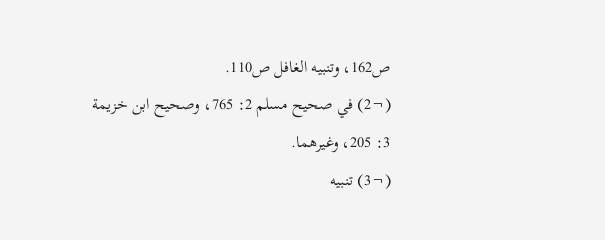ص162، وتنبيه الغافل ص110.
(¬2) في صحيح مسلم 2: 765، وصحيح ابن خزيمة 3: 205، وغيرهما.
(¬3) تنبيه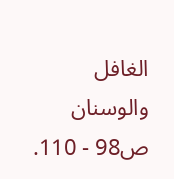الغافل والوسنان ص98 - 110.